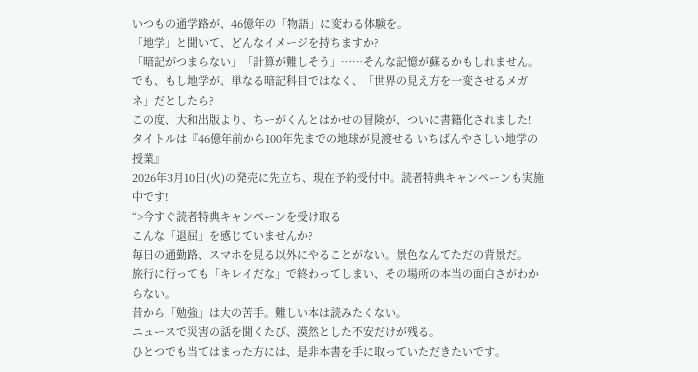いつもの通学路が、46億年の「物語」に変わる体験を。
「地学」と聞いて、どんなイメージを持ちますか?
「暗記がつまらない」「計算が難しそう」……そんな記憶が蘇るかもしれません。
でも、もし地学が、単なる暗記科目ではなく、「世界の見え方を一変させるメガネ」だとしたら?
この度、大和出版より、ちーがくんとはかせの冒険が、ついに書籍化されました!
タイトルは『46億年前から100年先までの地球が見渡せる いちばんやさしい地学の授業』
2026年3月10日(火)の発売に先立ち、現在予約受付中。読者特典キャンペーンも実施中です!
“>今すぐ読者特典キャンペーンを受け取る
こんな「退屈」を感じていませんか?
毎日の通勤路、スマホを見る以外にやることがない。景色なんてただの背景だ。
旅行に行っても「キレイだな」で終わってしまい、その場所の本当の面白さがわからない。
昔から「勉強」は大の苦手。難しい本は読みたくない。
ニュースで災害の話を聞くたび、漠然とした不安だけが残る。
ひとつでも当てはまった方には、是非本書を手に取っていただきたいです。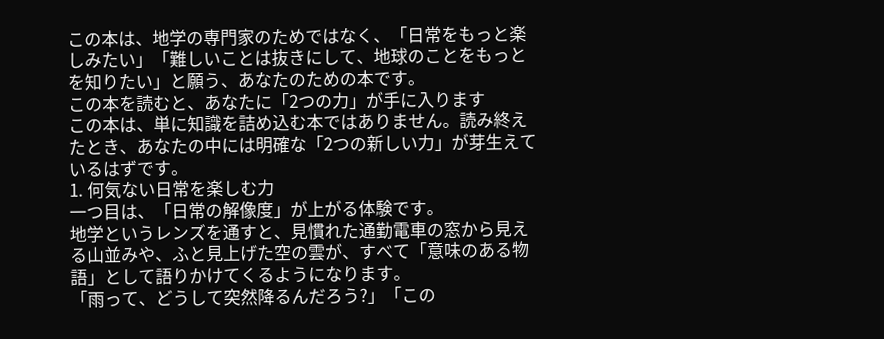この本は、地学の専門家のためではなく、「日常をもっと楽しみたい」「難しいことは抜きにして、地球のことをもっとを知りたい」と願う、あなたのための本です。
この本を読むと、あなたに「2つの力」が手に入ります
この本は、単に知識を詰め込む本ではありません。読み終えたとき、あなたの中には明確な「2つの新しい力」が芽生えているはずです。
1. 何気ない日常を楽しむ力
一つ目は、「日常の解像度」が上がる体験です。
地学というレンズを通すと、見慣れた通勤電車の窓から見える山並みや、ふと見上げた空の雲が、すべて「意味のある物語」として語りかけてくるようになります。
「雨って、どうして突然降るんだろう?」「この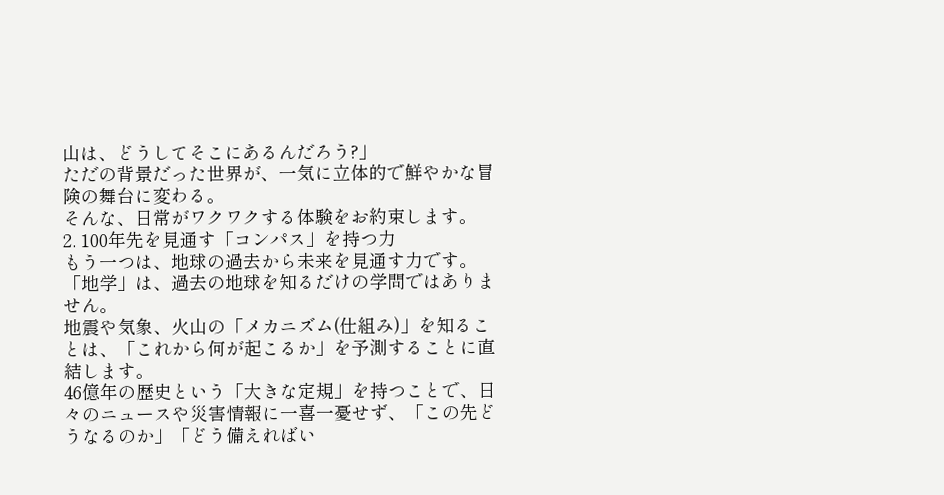山は、どうしてそこにあるんだろう?」
ただの背景だった世界が、一気に立体的で鮮やかな冒険の舞台に変わる。
そんな、日常がワクワクする体験をお約束します。
2. 100年先を見通す「コンパス」を持つ力
もう一つは、地球の過去から未来を見通す力です。
「地学」は、過去の地球を知るだけの学問ではありません。
地震や気象、火山の「メカニズム(仕組み)」を知ることは、「これから何が起こるか」を予測することに直結します。
46億年の歴史という「大きな定規」を持つことで、日々のニュースや災害情報に一喜一憂せず、「この先どうなるのか」「どう備えればい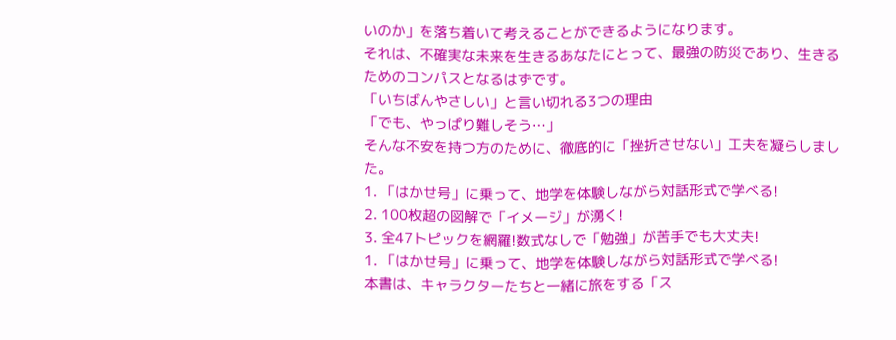いのか」を落ち着いて考えることができるようになります。
それは、不確実な未来を生きるあなたにとって、最強の防災であり、生きるためのコンパスとなるはずです。
「いちばんやさしい」と言い切れる3つの理由
「でも、やっぱり難しそう…」
そんな不安を持つ方のために、徹底的に「挫折させない」工夫を凝らしました。
1. 「はかせ号」に乗って、地学を体験しながら対話形式で学べる!
2. 100枚超の図解で「イメージ」が湧く!
3. 全47トピックを網羅!数式なしで「勉強」が苦手でも大丈夫!
1. 「はかせ号」に乗って、地学を体験しながら対話形式で学べる!
本書は、キャラクターたちと一緒に旅をする「ス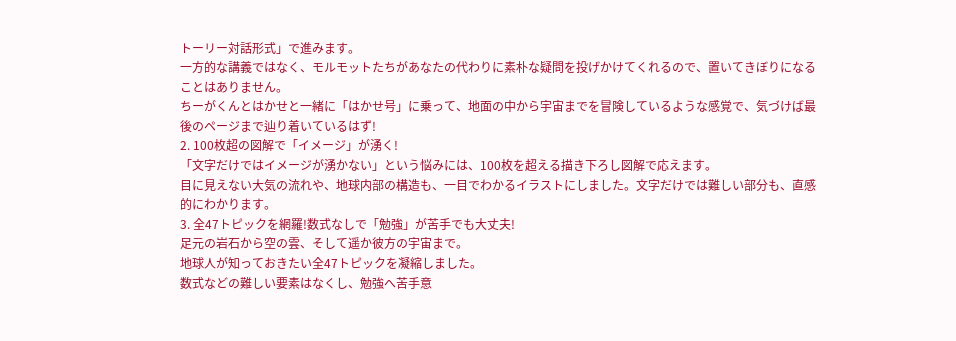トーリー対話形式」で進みます。
一方的な講義ではなく、モルモットたちがあなたの代わりに素朴な疑問を投げかけてくれるので、置いてきぼりになることはありません。
ちーがくんとはかせと一緒に「はかせ号」に乗って、地面の中から宇宙までを冒険しているような感覚で、気づけば最後のページまで辿り着いているはず!
2. 100枚超の図解で「イメージ」が湧く!
「文字だけではイメージが湧かない」という悩みには、100枚を超える描き下ろし図解で応えます。
目に見えない大気の流れや、地球内部の構造も、一目でわかるイラストにしました。文字だけでは難しい部分も、直感的にわかります。
3. 全47トピックを網羅!数式なしで「勉強」が苦手でも大丈夫!
足元の岩石から空の雲、そして遥か彼方の宇宙まで。
地球人が知っておきたい全47トピックを凝縮しました。
数式などの難しい要素はなくし、勉強へ苦手意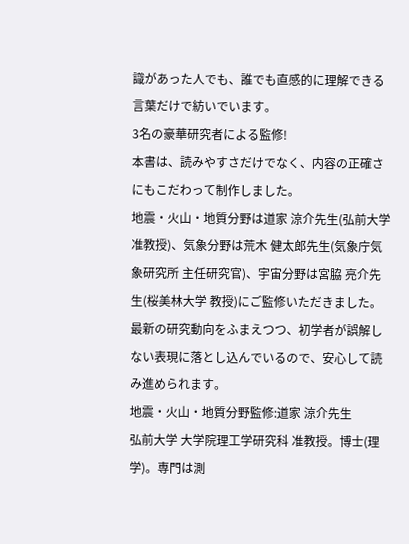識があった人でも、誰でも直感的に理解できる言葉だけで紡いでいます。
3名の豪華研究者による監修!
本書は、読みやすさだけでなく、内容の正確さにもこだわって制作しました。
地震・火山・地質分野は道家 涼介先生(弘前大学 准教授)、気象分野は荒木 健太郎先生(気象庁気象研究所 主任研究官)、宇宙分野は宮脇 亮介先生(桜美林大学 教授)にご監修いただきました。
最新の研究動向をふまえつつ、初学者が誤解しない表現に落とし込んでいるので、安心して読み進められます。
地震・火山・地質分野監修:道家 涼介先生
弘前大学 大学院理工学研究科 准教授。博士(理学)。専門は測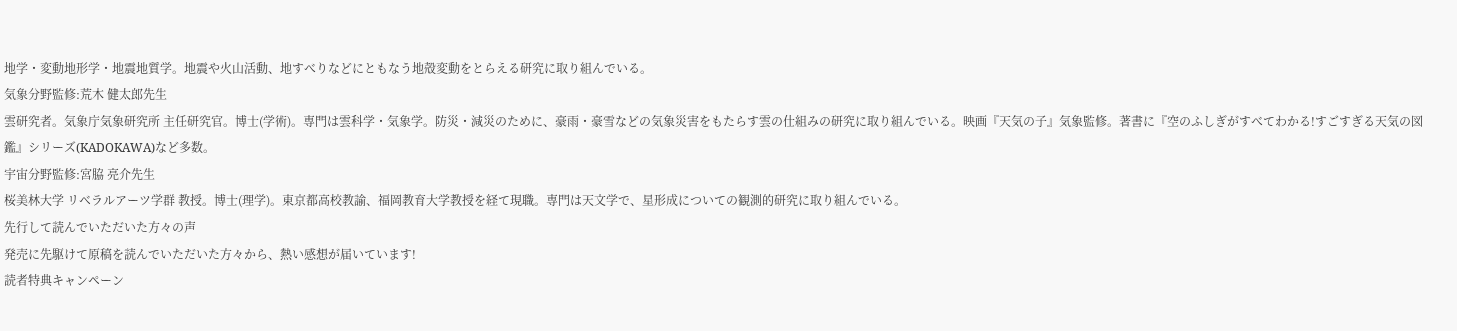地学・変動地形学・地震地質学。地震や火山活動、地すべりなどにともなう地殻変動をとらえる研究に取り組んでいる。
気象分野監修:荒木 健太郎先生
雲研究者。気象庁気象研究所 主任研究官。博士(学術)。専門は雲科学・気象学。防災・減災のために、豪雨・豪雪などの気象災害をもたらす雲の仕組みの研究に取り組んでいる。映画『天気の子』気象監修。著書に『空のふしぎがすべてわかる!すごすぎる天気の図鑑』シリーズ(KADOKAWA)など多数。
宇宙分野監修:宮脇 亮介先生
桜美林大学 リベラルアーツ学群 教授。博士(理学)。東京都高校教諭、福岡教育大学教授を経て現職。専門は天文学で、星形成についての観測的研究に取り組んでいる。
先行して読んでいただいた方々の声
発売に先駆けて原稿を読んでいただいた方々から、熱い感想が届いています!
読者特典キャンペーン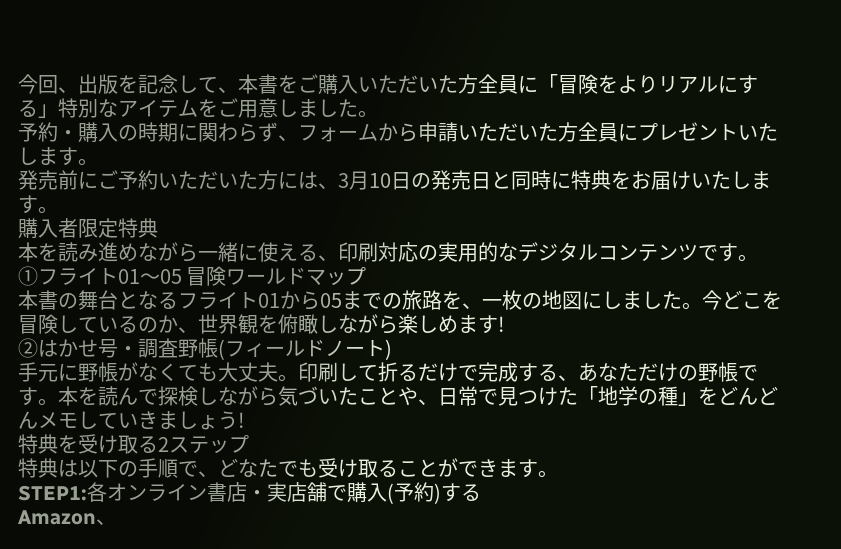今回、出版を記念して、本書をご購入いただいた方全員に「冒険をよりリアルにする」特別なアイテムをご用意しました。
予約・購入の時期に関わらず、フォームから申請いただいた方全員にプレゼントいたします。
発売前にご予約いただいた方には、3月10日の発売日と同時に特典をお届けいたします。
購入者限定特典
本を読み進めながら一緒に使える、印刷対応の実用的なデジタルコンテンツです。
①フライト01〜05 冒険ワールドマップ
本書の舞台となるフライト01から05までの旅路を、一枚の地図にしました。今どこを冒険しているのか、世界観を俯瞰しながら楽しめます!
②はかせ号・調査野帳(フィールドノート)
手元に野帳がなくても大丈夫。印刷して折るだけで完成する、あなただけの野帳です。本を読んで探検しながら気づいたことや、日常で見つけた「地学の種」をどんどんメモしていきましょう!
特典を受け取る2ステップ
特典は以下の手順で、どなたでも受け取ることができます。
STEP1:各オンライン書店・実店舗で購入(予約)する
Amazon、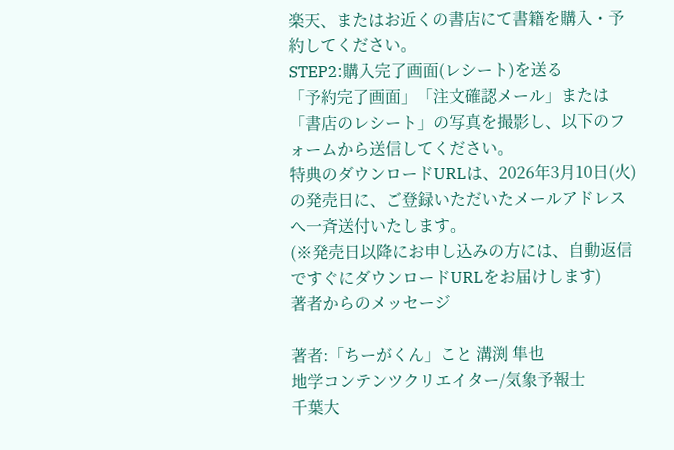楽天、またはお近くの書店にて書籍を購入・予約してください。
STEP2:購入完了画面(レシート)を送る
「予約完了画面」「注文確認メール」または「書店のレシート」の写真を撮影し、以下のフォームから送信してください。
特典のダウンロードURLは、2026年3月10日(火)の発売日に、ご登録いただいたメールアドレスへ一斉送付いたします。
(※発売日以降にお申し込みの方には、自動返信ですぐにダウンロードURLをお届けします)
著者からのメッセージ

著者:「ちーがくん」こと 溝渕 隼也
地学コンテンツクリエイター/気象予報士
千葉大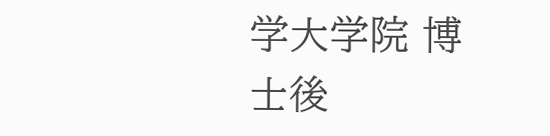学大学院 博士後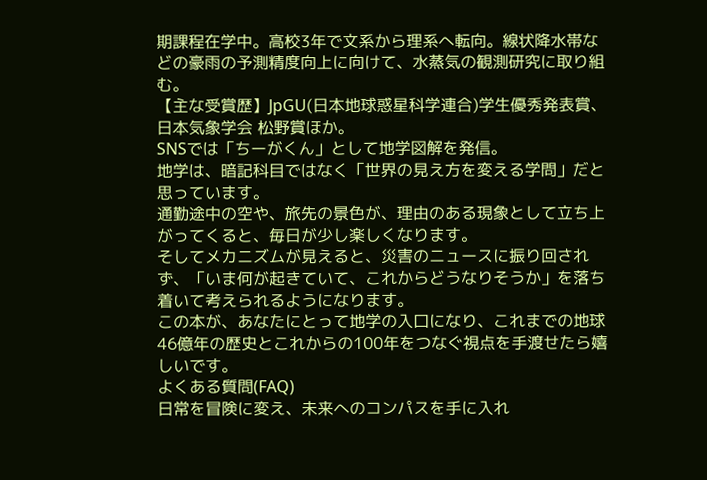期課程在学中。高校3年で文系から理系へ転向。線状降水帯などの豪雨の予測精度向上に向けて、水蒸気の観測研究に取り組む。
【主な受賞歴】JpGU(日本地球惑星科学連合)学生優秀発表賞、日本気象学会 松野賞ほか。
SNSでは「ちーがくん」として地学図解を発信。
地学は、暗記科目ではなく「世界の見え方を変える学問」だと思っています。
通勤途中の空や、旅先の景色が、理由のある現象として立ち上がってくると、毎日が少し楽しくなります。
そしてメカニズムが見えると、災害のニュースに振り回されず、「いま何が起きていて、これからどうなりそうか」を落ち着いて考えられるようになります。
この本が、あなたにとって地学の入口になり、これまでの地球46億年の歴史とこれからの100年をつなぐ視点を手渡せたら嬉しいです。
よくある質問(FAQ)
日常を冒険に変え、未来へのコンパスを手に入れ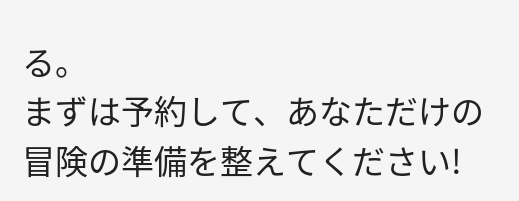る。
まずは予約して、あなただけの冒険の準備を整えてください!